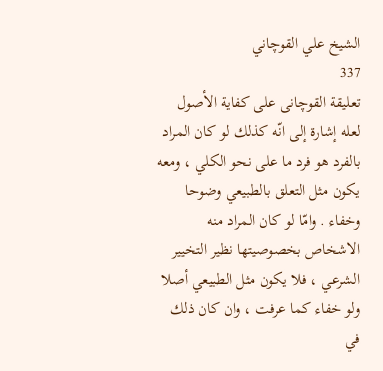الشيخ علي القوچاني
337
تعليقة القوچانى على كفاية الأصول
لعله إشارة إلى انّه كذلك لو كان المراد بالفرد هو فرد ما على نحو الكلي ، ومعه يكون مثل التعلق بالطبيعي وضوحا وخفاء . وامّا لو كان المراد منه الاشخاص بخصوصيتها نظير التخيير الشرعي ، فلا يكون مثل الطبيعي أصلا ولو خفاء كما عرفت ، وان كان ذلك في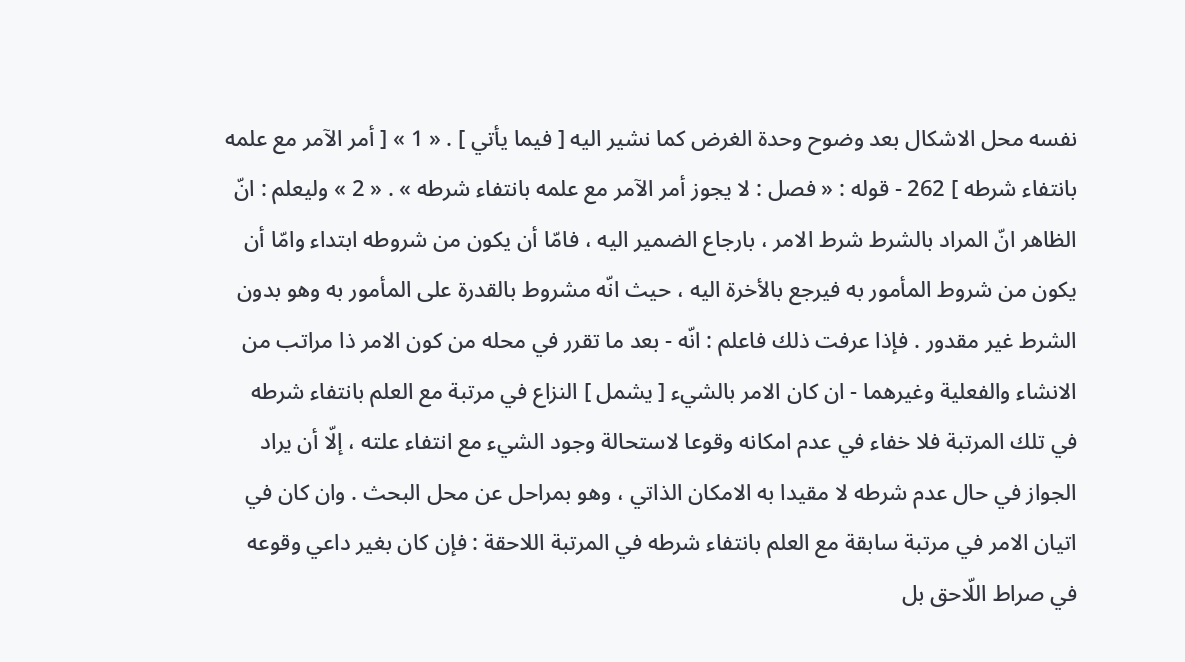نفسه محل الاشكال بعد وضوح وحدة الغرض كما نشير اليه [ فيما يأتي ] . « 1 » [ أمر الآمر مع علمه بانتفاء شرطه ] 262 - قوله : « فصل : لا يجوز أمر الآمر مع علمه بانتفاء شرطه » . « 2 » وليعلم : انّ الظاهر انّ المراد بالشرط شرط الامر ، بارجاع الضمير اليه ، فامّا أن يكون من شروطه ابتداء وامّا أن يكون من شروط المأمور به فيرجع بالأخرة اليه ، حيث انّه مشروط بالقدرة على المأمور به وهو بدون الشرط غير مقدور . فإذا عرفت ذلك فاعلم : انّه - بعد ما تقرر في محله من كون الامر ذا مراتب من الانشاء والفعلية وغيرهما - ان كان الامر بالشيء [ يشمل ] النزاع في مرتبة مع العلم بانتفاء شرطه في تلك المرتبة فلا خفاء في عدم امكانه وقوعا لاستحالة وجود الشيء مع انتفاء علته ، إلّا أن يراد الجواز في حال عدم شرطه لا مقيدا به الامكان الذاتي ، وهو بمراحل عن محل البحث . وان كان في اتيان الامر في مرتبة سابقة مع العلم بانتفاء شرطه في المرتبة اللاحقة : فإن كان بغير داعي وقوعه في صراط اللّاحق بل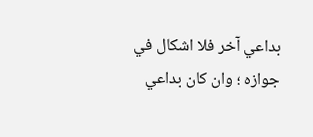بداعي آخر فلا اشكال في جوازه ؛ وان كان بداعي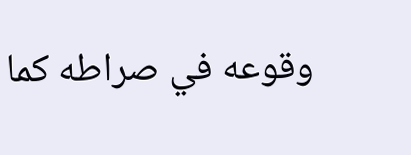وقوعه في صراطه كما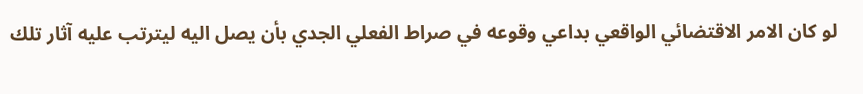لو كان الامر الاقتضائي الواقعي بداعي وقوعه في صراط الفعلي الجدي بأن يصل اليه ليترتب عليه آثار تلك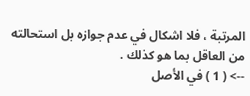المرتبة ، فلا اشكال في عدم جوازه بل استحالته من العاقل بما هو كذلك .
--> ( 1 ) في الأصل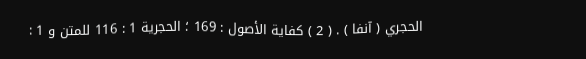الحجري ( آنفا ) . ( 2 ) كفاية الأصول : 169 ؛ الحجرية 1 : 116 للمتن و 1 :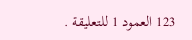123 العمود 1 للتعليقة .